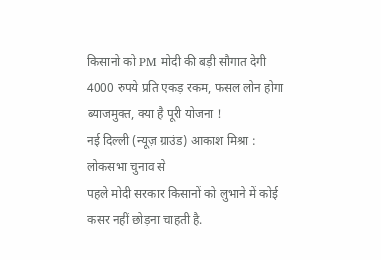किसानो को PM मोदी की बड़ी सौगात देगी 4000 रुपये प्रति एकड़ रकम, फसल लोन होगा ब्याजमुक्त, क्या है पूरी योजना !
नई दिल्ली (न्यूज़ ग्राउंड) आकाश मिश्रा : लोकसभा चुनाव से
पहले मोदी सरकार किसानों को लुभाने में कोई कसर नहीं छोड़ना चाहती है.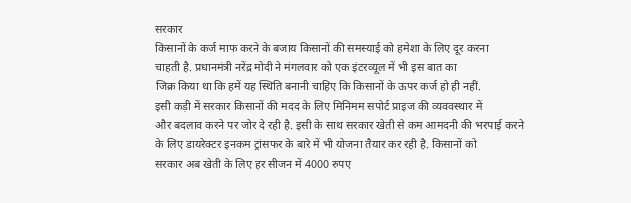सरकार
किसानों के कर्ज माफ करने के बजाय किसानों की समस्याई को हमेशा के लिए दूर करना
चाहती है. प्रधानमंत्री नरेंद्र मोदी ने मंगलवार को एक इंटरव्यूल में भी इस बात का
जिक्र किया था कि हमें यह स्थिति बनानी चाहिए कि किसानों के ऊपर कर्ज हो ही नहीं.
इसी कड़ी में सरकार किसानों की मदद के लिए मिनिमम सपोर्ट प्राइज की व्यववस्थार में
और बदलाव करने पर जोर दे रही है. इसी के साथ सरकार खेती से कम आमदनी की भरपाई करने
के लिए डायरेक्टर इनकम ट्रांसफर के बारे में भी योजना तैयार कर रही है. किसानों को
सरकार अब खेती के लिए हर सीजन में 4000 रुपए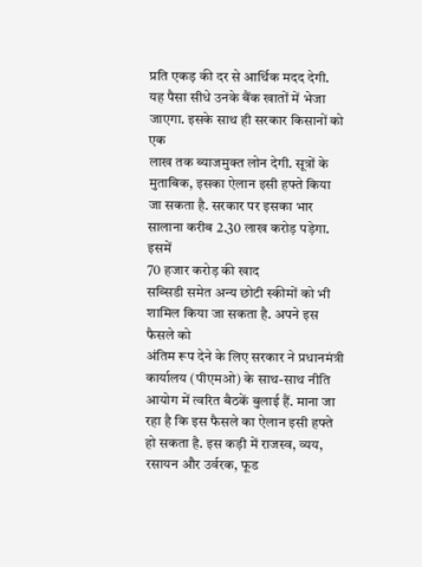प्रति एकड़ की दर से आर्थिक मदद देगी.
यह पैसा सीधे उनके बैंक खातों में भेजा जाएगा. इसके साथ ही सरकार किसानों को एक
लाख तक ब्याजमुक्त लोन देगी. सूत्रों के मुताबिक, इसका ऐलान इसी हफ्ते किया
जा सकता है. सरकार पर इसका भार सालाना करीब 2.30 लाख करोड़ पड़ेगा. इसमें
70 हजार करोड़ की खाद
सब्सिडी समेत अन्य छोटी स्कीमों को भी शामिल किया जा सकता है. अपने इस फैसले को
अंतिम रूप देने के लिए सरकार ने प्रधानमंत्री कार्यालय (पीएमओ) के साथ-साथ नीति
आयोग में त्वरित बैठकें बुलाई हैं. माना जा रहा है कि इस फैसले का ऐलान इसी हफ्ते
हो सकता है. इस कड़ी में राजस्व, व्यय, रसायन और उर्वरक, फूड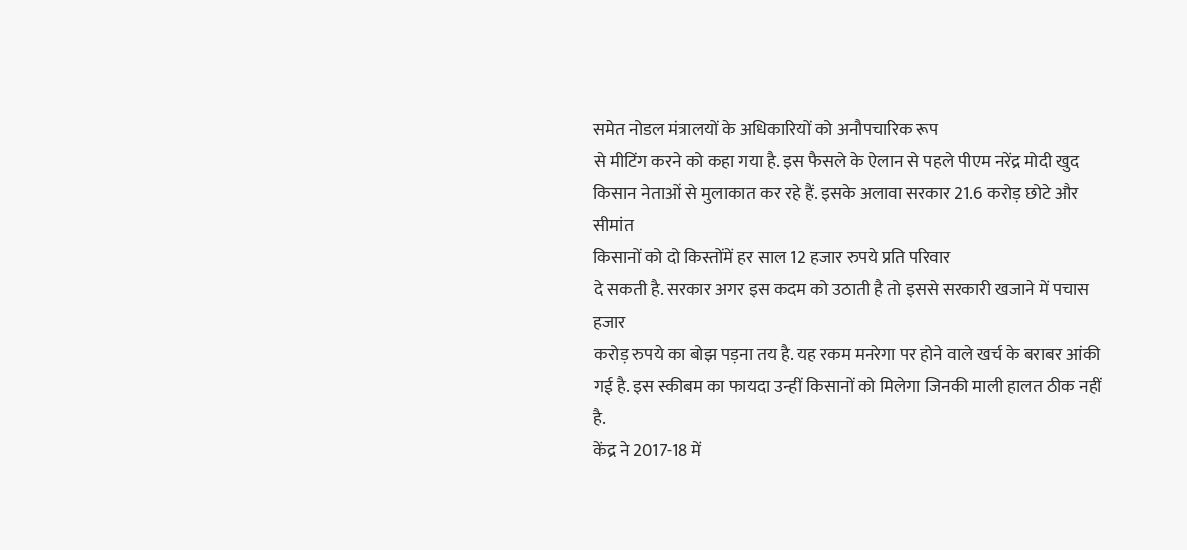समेत नोडल मंत्रालयों के अधिकारियों को अनौपचारिक रूप
से मीटिंग करने को कहा गया है. इस फैसले के ऐलान से पहले पीएम नरेंद्र मोदी खुद
किसान नेताओं से मुलाकात कर रहे हैं. इसके अलावा सरकार 21.6 करोड़ छोटे और सीमांत
किसानों को दो किस्तोंमें हर साल 12 हजार रुपये प्रति परिवार
दे सकती है. सरकार अगर इस कदम को उठाती है तो इससे सरकारी खजाने में पचास हजार
करोड़ रुपये का बोझ पड़ना तय है. यह रकम मनरेगा पर होने वाले खर्च के बराबर आंकी
गई है. इस स्कीबम का फायदा उन्हीं किसानों को मिलेगा जिनकी माली हालत ठीक नहीं है.
केंद्र ने 2017-18 में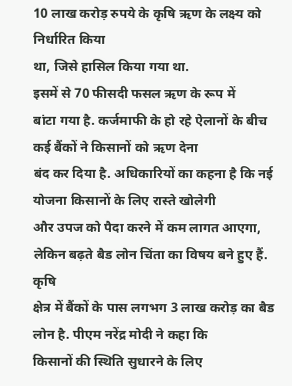10 लाख करोड़ रुपये के कृषि ऋण के लक्ष्य को निर्धारित किया
था, जिसे हासिल किया गया था.
इसमें से 70 फीसदी फसल ऋण के रूप में
बांटा गया है. कर्जमाफी के हो रहे ऐलानों के बीच कई बैंकों ने किसानों को ऋण देना
बंद कर दिया है. अधिकारियों का कहना है कि नई योजना किसानों के लिए रास्ते खोलेगी
और उपज को पैदा करने में कम लागत आएगा, लेकिन बढ़ते बैड लोन चिंता का विषय बने हुए हैं. कृषि
क्षेत्र में बैंकों के पास लगभग 3 लाख करोड़ का बैड लोन है. पीएम नरेंद्र मोदी ने कहा कि
किसानों की स्थिति सुधारने के लिए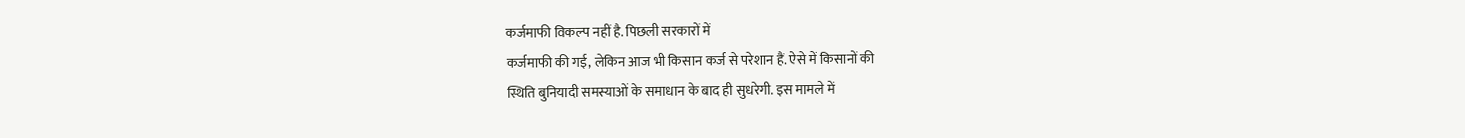कर्जमाफी विकल्प नहीं है. पिछली सरकारों में
कर्जमाफी की गई, लेकिन आज भी किसान कर्ज से परेशान हैं. ऐसे में किसानों की
स्थिति बुनियादी समस्याओं के समाधान के बाद ही सुधरेगी. इस मामले में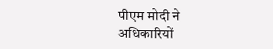पीएम मोदी ने
अधिकारियों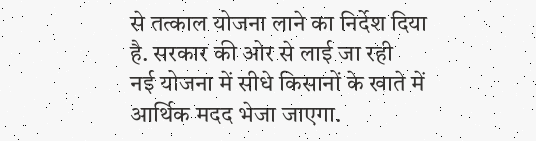से तत्काल योजना लाने का निर्देश दिया है. सरकार की ओर से लाई जा रही
नई योजना में सीधे किसानों के खाते में आर्थिक मदद भेजा जाएगा.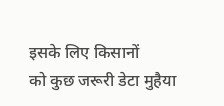इसके लिए किसानों
को कुछ जरूरी डेटा मुहैया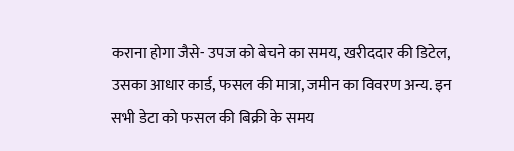कराना होगा जैसे- उपज को बेचने का समय, खरीददार की डिटेल,
उसका आधार कार्ड, फसल की मात्रा, जमीन का विवरण अन्य. इन
सभी डेटा को फसल की बिक्री के समय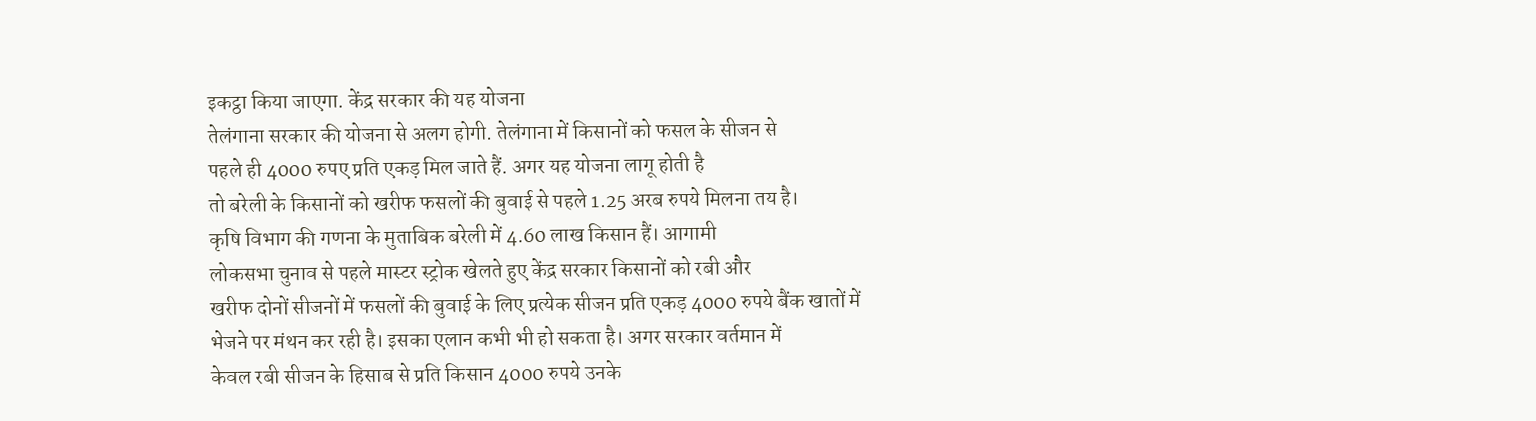इकट्ठा किया जाएगा. केंद्र सरकार की यह योजना
तेलंगाना सरकार की योजना से अलग होगी. तेलंगाना में किसानों को फसल के सीजन से
पहले ही 4000 रुपए प्रति एकड़ मिल जाते हैं. अगर यह योजना लागू होती है
तो बरेली के किसानों को खरीफ फसलों की बुवाई से पहले 1.25 अरब रुपये मिलना तय है।
कृषि विभाग की गणना के मुताबिक बरेली में 4.60 लाख किसान हैं। आगामी
लोकसभा चुनाव से पहले मास्टर स्ट्रोक खेलते हुए केंद्र सरकार किसानों को रबी और
खरीफ दोनों सीजनों में फसलों की बुवाई के लिए प्रत्येक सीजन प्रति एकड़ 4000 रुपये बैंक खातों में
भेजने पर मंथन कर रही है। इसका एलान कभी भी हो सकता है। अगर सरकार वर्तमान में
केवल रबी सीजन के हिसाब से प्रति किसान 4000 रुपये उनके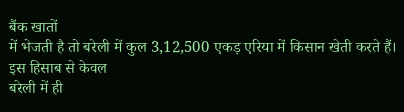बैंक खातों
में भेजती है तो बरेली में कुल 3,12,500 एकड़ एरिया में किसान खेती करते हैं। इस हिसाब से केवल
बरेली में ही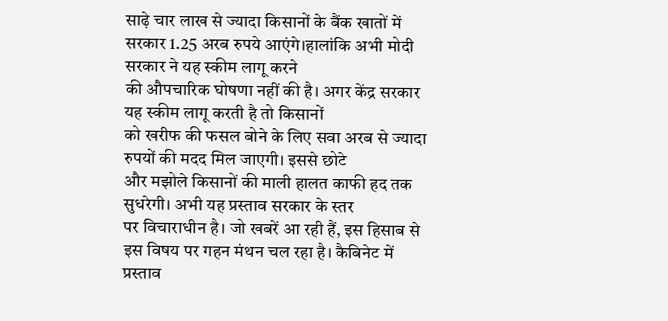साढ़े चार लाख से ज्यादा किसानों के बैंक खातों में सरकार 1.25 अरब रुपये आएंगे।हालांकि अभी मोदी सरकार ने यह स्कीम लागू करने
की औपचारिक घोषणा नहीं की है। अगर केंद्र सरकार यह स्कीम लागू करती है तो किसानों
को खरीफ की फसल बोने के लिए सवा अरब से ज्यादा रुपयों की मदद मिल जाएगी। इससे छोटे
और मझोले किसानों की माली हालत काफी हद तक सुधरेगी। अभी यह प्रस्ताव सरकार के स्तर
पर विचाराधीन है। जो खबरें आ रही हैं, इस हिसाब से इस विषय पर गहन मंथन चल रहा है। कैबिनेट में
प्रस्ताव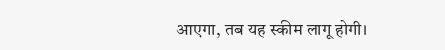आएगा, तब यह स्कीम लागू होगी।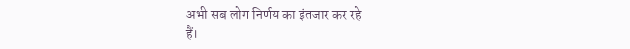अभी सब लोग निर्णय का इंतजार कर रहे
हैं।